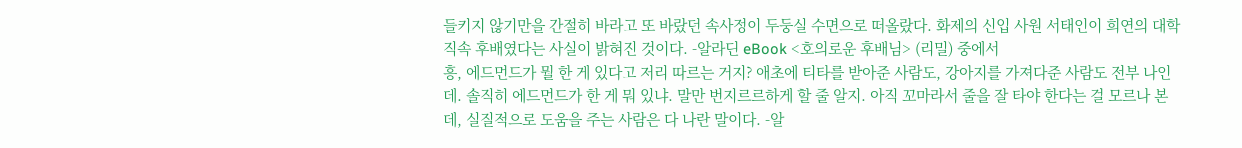들키지 않기만을 간절히 바라고 또 바랐던 속사정이 두둥실 수면으로 떠올랐다. 화제의 신입 사원 서태인이 희연의 대학 직속 후배였다는 사실이 밝혀진 것이다. -알라딘 eBook <호의로운 후배님> (리밀) 중에서
흥, 에드먼드가 뭘 한 게 있다고 저리 따르는 거지? 애초에 티타를 받아준 사람도, 강아지를 가져다준 사람도 전부 나인데. 솔직히 에드먼드가 한 게 뭐 있냐. 말만 번지르르하게 할 줄 알지. 아직 꼬마라서 줄을 잘 타야 한다는 걸 모르나 본데, 실질적으로 도움을 주는 사람은 다 나란 말이다. -알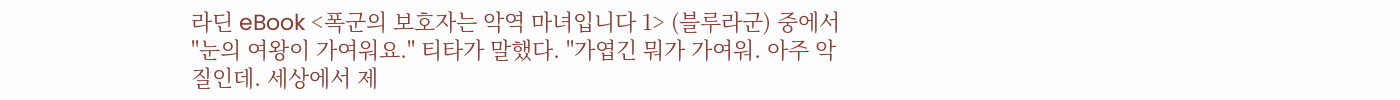라딘 eBook <폭군의 보호자는 악역 마녀입니다 1> (블루라군) 중에서
"눈의 여왕이 가여워요." 티타가 말했다. "가엽긴 뭐가 가여워. 아주 악질인데. 세상에서 제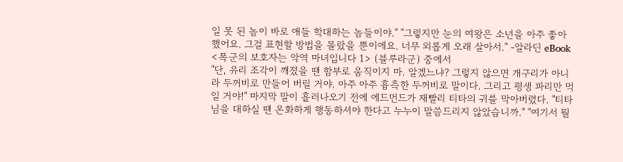일 못 된 놈이 바로 애들 학대하는 놈들이야." "그렇지만 눈의 여왕은 소년을 아주 좋아했어요. 그걸 표현할 방법을 몰랐을 뿐이에요. 너무 외롭게 오래 살아서." -알라딘 eBook <폭군의 보호자는 악역 마녀입니다 1> (블루라군) 중에서
"단, 유리 조각이 깨졌을 땐 함부로 움직이지 마. 알겠느냐? 그렇지 않으면 개구리가 아니라 두꺼비로 만들어 버릴 거야. 아주 아주 흉측한 두꺼비로 말이다. 그리고 평생 파리만 먹일 거야!" 마지막 말이 흘러나오기 전에 에드먼드가 재빨리 티타의 귀를 막아버렸다. "티타 님을 대하실 땐 온화하게 행동하셔야 한다고 누누이 말씀드리지 않았습니까." "여기서 뭘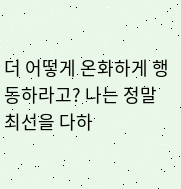더 어떻게 온화하게 행동하라고? 나는 정말 최선을 다하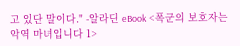고 있단 말이다." -알라딘 eBook <폭군의 보호자는 악역 마녀입니다 1>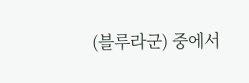(블루라군) 중에서